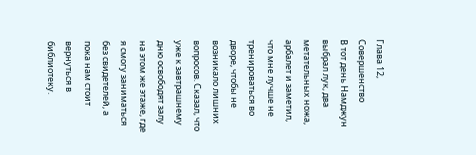Глава 12, Совершенство
В тот день Намджун выбрал лук, два метательных ножа, арбалет и заметил, что мне лучше не тренироваться во дворе, чтобы не возникало лишних вопросов. Сказал, что уже к завтрашнему дню освободят залу на этом же этаже, где я смогу заниматься без свидетелей, а пока нам стоит вернуться в библиотеку.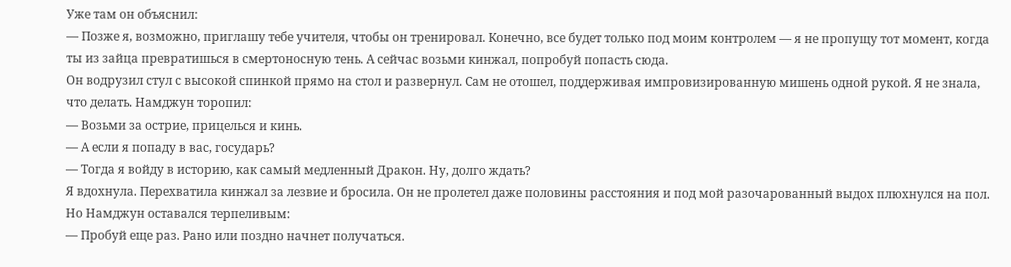Уже там он объяснил:
— Позже я, возможно, приглашу тебе учителя, чтобы он тренировал. Конечно, все будет только под моим контролем — я не пропущу тот момент, когда ты из зайца превратишься в смертоносную тень. А сейчас возьми кинжал, попробуй попасть сюда.
Он водрузил стул с высокой спинкой прямо на стол и развернул. Сам не отошел, поддерживая импровизированную мишень одной рукой. Я не знала, что делать. Намджун торопил:
— Возьми за острие, прицелься и кинь.
— А если я попаду в вас, государь?
— Тогда я войду в историю, как самый медленный Дракон. Ну, долго ждать?
Я вдохнула. Перехватила кинжал за лезвие и бросила. Он не пролетел даже половины расстояния и под мой разочарованный выдох плюхнулся на пол. Но Намджун оставался терпеливым:
— Пробуй еще раз. Рано или поздно начнет получаться.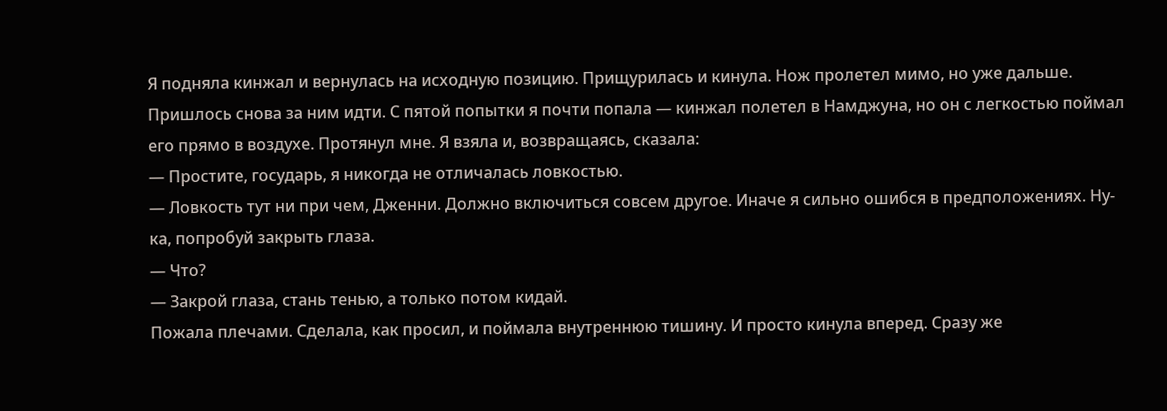Я подняла кинжал и вернулась на исходную позицию. Прищурилась и кинула. Нож пролетел мимо, но уже дальше. Пришлось снова за ним идти. С пятой попытки я почти попала — кинжал полетел в Намджуна, но он с легкостью поймал его прямо в воздухе. Протянул мне. Я взяла и, возвращаясь, сказала:
— Простите, государь, я никогда не отличалась ловкостью.
— Ловкость тут ни при чем, Дженни. Должно включиться совсем другое. Иначе я сильно ошибся в предположениях. Ну-ка, попробуй закрыть глаза.
— Что?
— Закрой глаза, стань тенью, а только потом кидай.
Пожала плечами. Сделала, как просил, и поймала внутреннюю тишину. И просто кинула вперед. Сразу же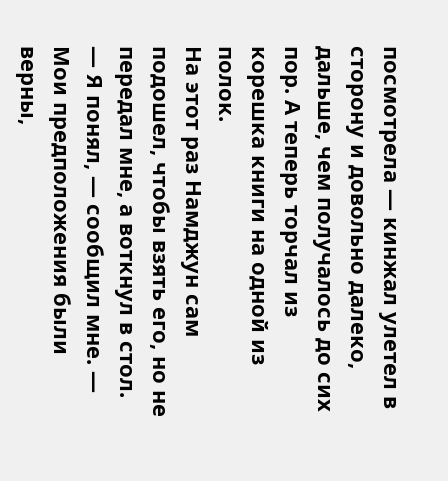посмотрела — кинжал улетел в сторону и довольно далеко, дальше, чем получалось до сих пор. А теперь торчал из корешка книги на одной из полок.
На этот раз Намджун сам подошел, чтобы взять его, но не передал мне, а воткнул в стол.
— Я понял, — сообщил мне. — Мои предположения были верны,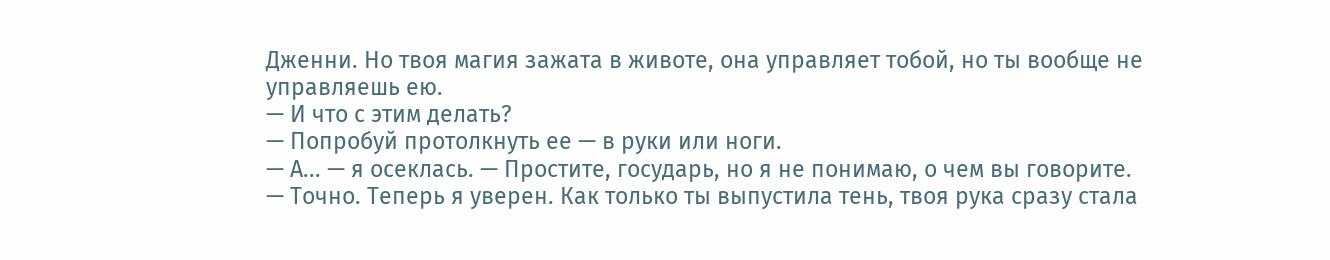Дженни. Но твоя магия зажата в животе, она управляет тобой, но ты вообще не управляешь ею.
— И что с этим делать?
— Попробуй протолкнуть ее — в руки или ноги.
— А... — я осеклась. — Простите, государь, но я не понимаю, о чем вы говорите.
— Точно. Теперь я уверен. Как только ты выпустила тень, твоя рука сразу стала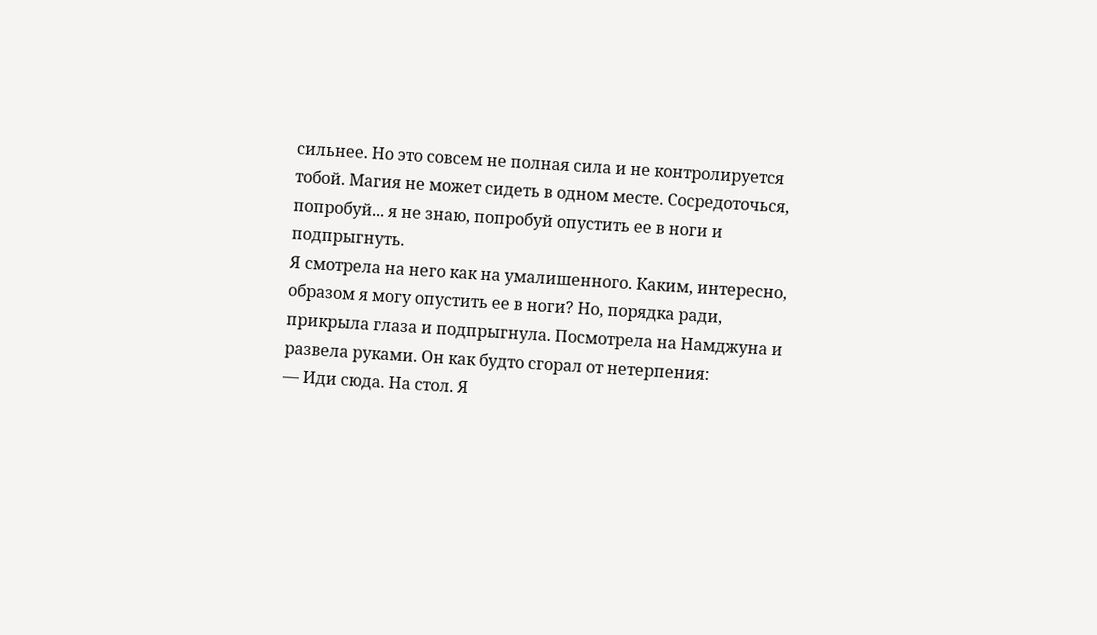сильнее. Но это совсем не полная сила и не контролируется тобой. Магия не может сидеть в одном месте. Сосредоточься, попробуй... я не знаю, попробуй опустить ее в ноги и подпрыгнуть.
Я смотрела на него как на умалишенного. Каким, интересно, образом я могу опустить ее в ноги? Но, порядка ради, прикрыла глаза и подпрыгнула. Посмотрела на Намджуна и развела руками. Он как будто сгорал от нетерпения:
— Иди сюда. На стол. Я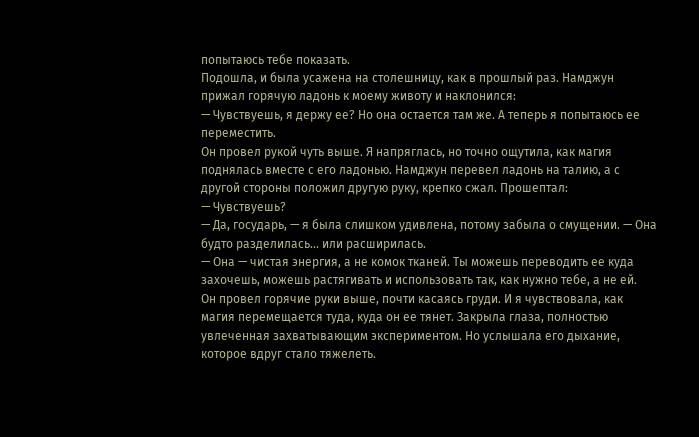попытаюсь тебе показать.
Подошла, и была усажена на столешницу, как в прошлый раз. Намджун прижал горячую ладонь к моему животу и наклонился:
— Чувствуешь, я держу ее? Но она остается там же. А теперь я попытаюсь ее переместить.
Он провел рукой чуть выше. Я напряглась, но точно ощутила, как магия поднялась вместе с его ладонью. Намджун перевел ладонь на талию, а с другой стороны положил другую руку, крепко сжал. Прошептал:
— Чувствуешь?
— Да, государь, — я была слишком удивлена, потому забыла о смущении. — Она будто разделилась... или расширилась.
— Она — чистая энергия, а не комок тканей. Ты можешь переводить ее куда захочешь, можешь растягивать и использовать так, как нужно тебе, а не ей.
Он провел горячие руки выше, почти касаясь груди. И я чувствовала, как магия перемещается туда, куда он ее тянет. Закрыла глаза, полностью увлеченная захватывающим экспериментом. Но услышала его дыхание, которое вдруг стало тяжелеть.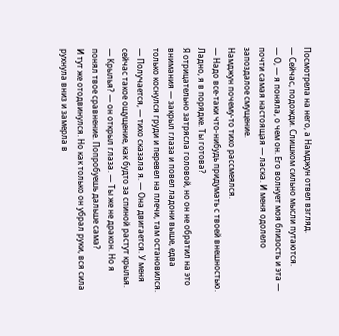Посмотрела на него, а Намджун отвел взгляд.
— Сейчас, подожди. Слишком сильно мысли путаются.
— О, — я поняла, о чем он. Его волнует моя близость и эта — почти самая настоящая — ласка. И меня одолело запоздалое смущение.
Намджун почему-то тихо рассмеялся.
— Надо все-таки что-нибудь придумать с твоей внешностью. Ладно, я в порядке. Ты готова?
Я отрицательно затрясла головой, но он не обратил на это внимания — закрыл глаза и повел ладони выше, едва только коснулся груди и перевел на плечи, там остановился.
— Получается, — тихо сказала я. — Она двигается. У меня сейчас такое ощущение, как будто за спиной растут крылья.
— Крылья? — он открыл глаза. — Ты же не дракон. Но я понял твое сравнение. Попробуешь дальше сама?
И тут же отодвинулся. Но как только он убрал руки, вся сила рухнула вниз и замерла в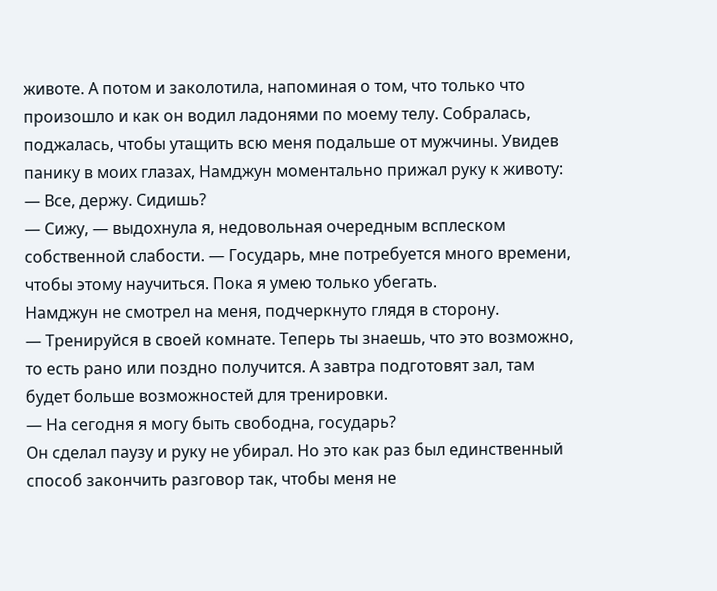животе. А потом и заколотила, напоминая о том, что только что произошло и как он водил ладонями по моему телу. Собралась, поджалась, чтобы утащить всю меня подальше от мужчины. Увидев панику в моих глазах, Намджун моментально прижал руку к животу:
— Все, держу. Сидишь?
— Сижу, — выдохнула я, недовольная очередным всплеском собственной слабости. — Государь, мне потребуется много времени, чтобы этому научиться. Пока я умею только убегать.
Намджун не смотрел на меня, подчеркнуто глядя в сторону.
— Тренируйся в своей комнате. Теперь ты знаешь, что это возможно, то есть рано или поздно получится. А завтра подготовят зал, там будет больше возможностей для тренировки.
— На сегодня я могу быть свободна, государь?
Он сделал паузу и руку не убирал. Но это как раз был единственный способ закончить разговор так, чтобы меня не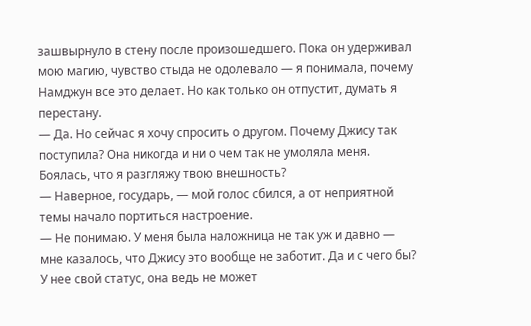зашвырнуло в стену после произошедшего. Пока он удерживал мою магию, чувство стыда не одолевало — я понимала, почему Намджун все это делает. Но как только он отпустит, думать я перестану.
— Да. Но сейчас я хочу спросить о другом. Почему Джису так поступила? Она никогда и ни о чем так не умоляла меня. Боялась, что я разгляжу твою внешность?
— Наверное, государь, — мой голос сбился, а от неприятной темы начало портиться настроение.
— Не понимаю. У меня была наложница не так уж и давно — мне казалось, что Джису это вообще не заботит. Да и с чего бы? У нее свой статус, она ведь не может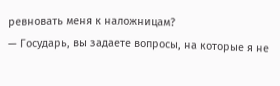ревновать меня к наложницам?
— Государь, вы задаете вопросы, на которые я не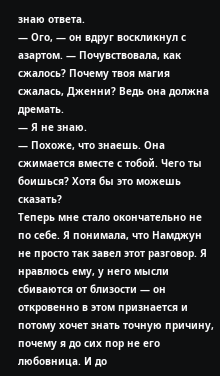знаю ответа.
— Ого, — он вдруг воскликнул с азартом. — Почувствовала, как сжалось? Почему твоя магия сжалась, Дженни? Ведь она должна дремать.
— Я не знаю.
— Похоже, что знаешь. Она сжимается вместе с тобой. Чего ты боишься? Хотя бы это можешь сказать?
Теперь мне стало окончательно не по себе. Я понимала, что Намджун не просто так завел этот разговор. Я нравлюсь ему, у него мысли сбиваются от близости — он откровенно в этом признается и потому хочет знать точную причину, почему я до сих пор не его любовница. И до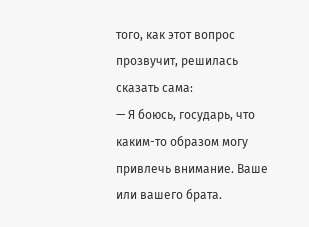того, как этот вопрос прозвучит, решилась сказать сама:
— Я боюсь, государь, что каким-то образом могу привлечь внимание. Ваше или вашего брата.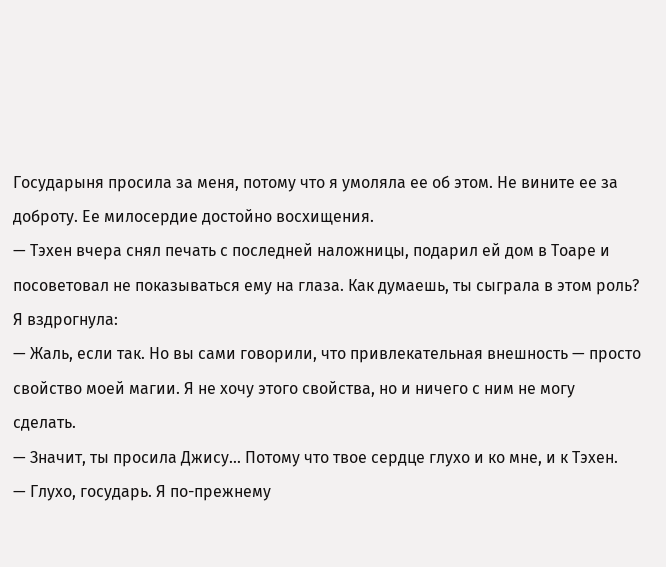Государыня просила за меня, потому что я умоляла ее об этом. Не вините ее за доброту. Ее милосердие достойно восхищения.
— Тэхен вчера снял печать с последней наложницы, подарил ей дом в Тоаре и посоветовал не показываться ему на глаза. Как думаешь, ты сыграла в этом роль?
Я вздрогнула:
— Жаль, если так. Но вы сами говорили, что привлекательная внешность — просто свойство моей магии. Я не хочу этого свойства, но и ничего с ним не могу сделать.
— Значит, ты просила Джису... Потому что твое сердце глухо и ко мне, и к Тэхен.
— Глухо, государь. Я по-прежнему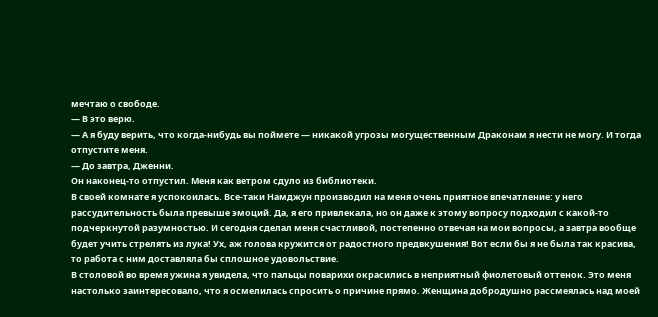мечтаю о свободе.
— В это верю.
— А я буду верить, что когда-нибудь вы поймете — никакой угрозы могущественным Драконам я нести не могу. И тогда отпустите меня.
— До завтра, Дженни.
Он наконец-то отпустил. Меня как ветром сдуло из библиотеки.
В своей комнате я успокоилась. Все-таки Намджун производил на меня очень приятное впечатление: у него рассудительность была превыше эмоций. Да, я его привлекала, но он даже к этому вопросу подходил с какой-то подчеркнутой разумностью. И сегодня сделал меня счастливой, постепенно отвечая на мои вопросы, а завтра вообще будет учить стрелять из лука! Ух, аж голова кружится от радостного предвкушения! Вот если бы я не была так красива, то работа с ним доставляла бы сплошное удовольствие.
В столовой во время ужина я увидела, что пальцы поварихи окрасились в неприятный фиолетовый оттенок. Это меня настолько заинтересовало, что я осмелилась спросить о причине прямо. Женщина добродушно рассмеялась над моей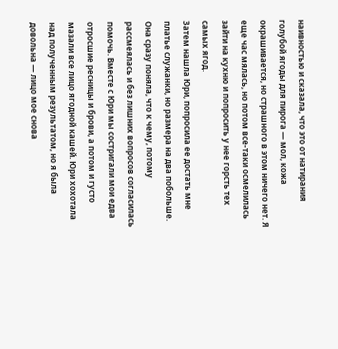наивностью и сказала, что это от натирания голубой ягоды для пирога — мол, кожа окрашивается, но страшного в этом ничего нет. Я еще час мялась, но потом все-таки осмелилась зайти на кухню и попросить у нее горсть тех самых ягод.
Затем нашла Юри, попросила ее достать мне платье служанки, но размера на два побольше. Она сразу поняла, что к чему, потому рассмеялась и без лишних вопросов согласилась помочь. Вместе с Юри мы состригали мои едва отросшие ресницы и брови, а потом и густо мазали все лицо ягодной кашей. Юри хохотала над полученным результатом, но я была довольна — лицо мое снова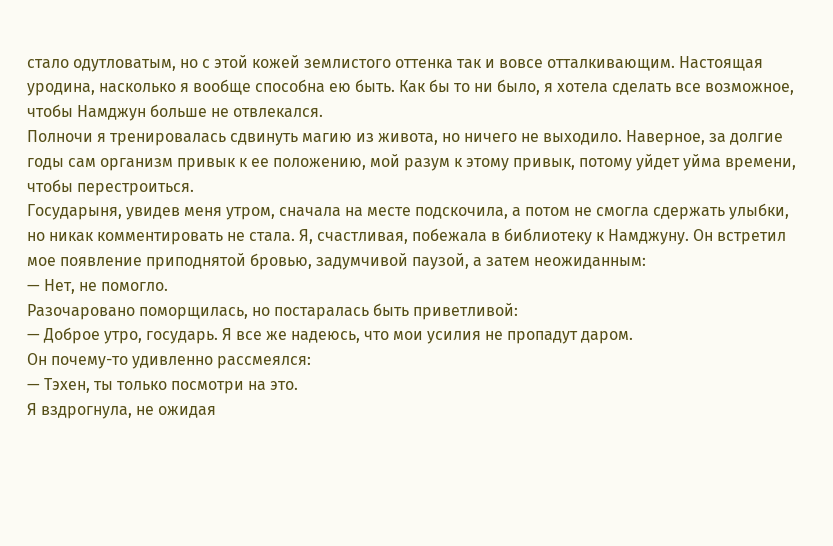стало одутловатым, но с этой кожей землистого оттенка так и вовсе отталкивающим. Настоящая уродина, насколько я вообще способна ею быть. Как бы то ни было, я хотела сделать все возможное, чтобы Намджун больше не отвлекался.
Полночи я тренировалась сдвинуть магию из живота, но ничего не выходило. Наверное, за долгие годы сам организм привык к ее положению, мой разум к этому привык, потому уйдет уйма времени, чтобы перестроиться.
Государыня, увидев меня утром, сначала на месте подскочила, а потом не смогла сдержать улыбки, но никак комментировать не стала. Я, счастливая, побежала в библиотеку к Намджуну. Он встретил мое появление приподнятой бровью, задумчивой паузой, а затем неожиданным:
— Нет, не помогло.
Разочаровано поморщилась, но постаралась быть приветливой:
— Доброе утро, государь. Я все же надеюсь, что мои усилия не пропадут даром.
Он почему-то удивленно рассмеялся:
— Тэхен, ты только посмотри на это.
Я вздрогнула, не ожидая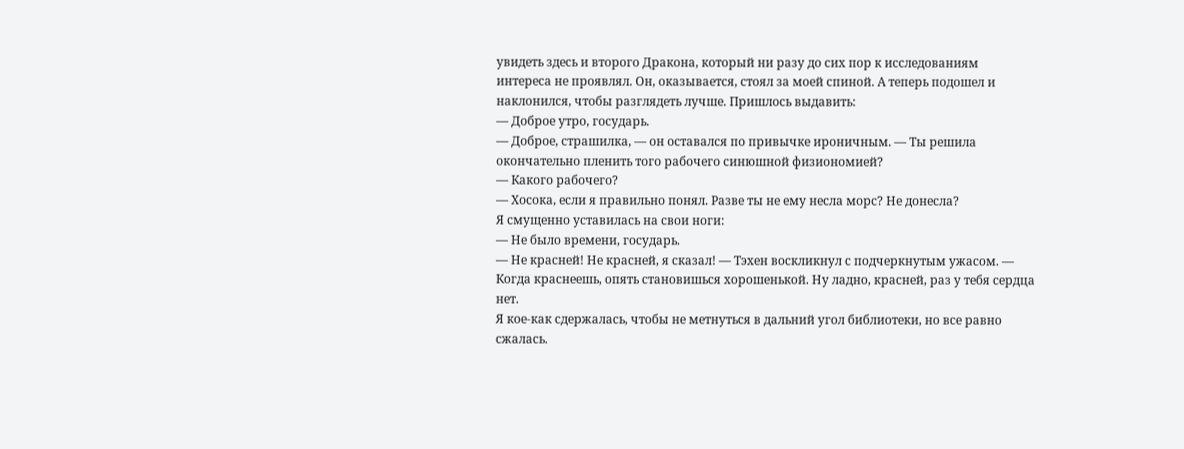увидеть здесь и второго Дракона, который ни разу до сих пор к исследованиям интереса не проявлял. Он, оказывается, стоял за моей спиной. А теперь подошел и наклонился, чтобы разглядеть лучше. Пришлось выдавить:
— Доброе утро, государь.
— Доброе, страшилка, — он оставался по привычке ироничным. — Ты решила окончательно пленить того рабочего синюшной физиономией?
— Какого рабочего?
— Хосока, если я правильно понял. Разве ты не ему несла морс? Не донесла?
Я смущенно уставилась на свои ноги:
— Не было времени, государь.
— Не красней! Не красней, я сказал! — Тэхен воскликнул с подчеркнутым ужасом. — Когда краснеешь, опять становишься хорошенькой. Ну ладно, красней, раз у тебя сердца нет.
Я кое-как сдержалась, чтобы не метнуться в дальний угол библиотеки, но все равно сжалась.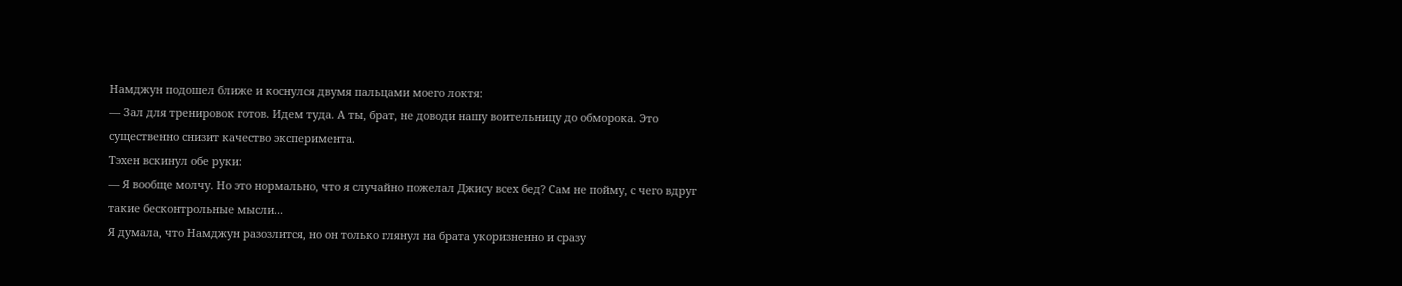Намджун подошел ближе и коснулся двумя пальцами моего локтя:
— Зал для тренировок готов. Идем туда. А ты, брат, не доводи нашу воительницу до обморока. Это существенно снизит качество эксперимента.
Тэхен вскинул обе руки:
— Я вообще молчу. Но это нормально, что я случайно пожелал Джису всех бед? Сам не пойму, с чего вдруг такие бесконтрольные мысли...
Я думала, что Намджун разозлится, но он только глянул на брата укоризненно и сразу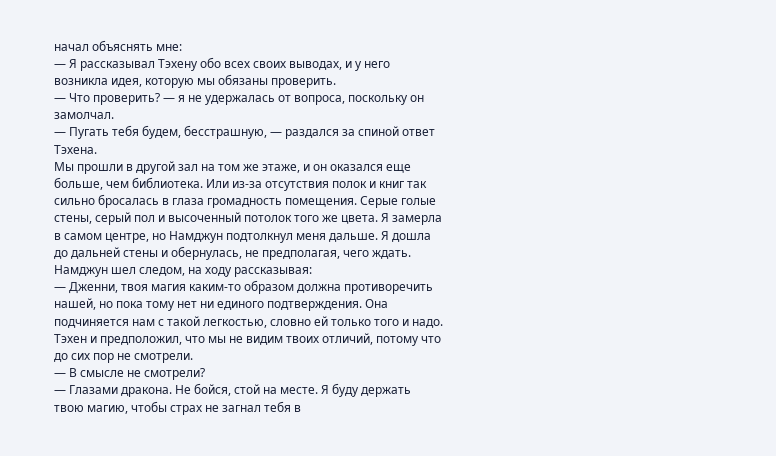начал объяснять мне:
— Я рассказывал Тэхену обо всех своих выводах, и у него возникла идея, которую мы обязаны проверить.
— Что проверить? — я не удержалась от вопроса, поскольку он замолчал.
— Пугать тебя будем, бесстрашную, — раздался за спиной ответ Тэхена.
Мы прошли в другой зал на том же этаже, и он оказался еще больше, чем библиотека. Или из-за отсутствия полок и книг так сильно бросалась в глаза громадность помещения. Серые голые стены, серый пол и высоченный потолок того же цвета. Я замерла в самом центре, но Намджун подтолкнул меня дальше. Я дошла до дальней стены и обернулась, не предполагая, чего ждать.
Намджун шел следом, на ходу рассказывая:
— Дженни, твоя магия каким-то образом должна противоречить нашей, но пока тому нет ни единого подтверждения. Она подчиняется нам с такой легкостью, словно ей только того и надо. Тэхен и предположил, что мы не видим твоих отличий, потому что до сих пор не смотрели.
— В смысле не смотрели?
— Глазами дракона. Не бойся, стой на месте. Я буду держать твою магию, чтобы страх не загнал тебя в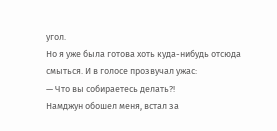угол.
Но я уже была готова хоть куда-нибудь отсюда смыться. И в голосе прозвучал ужас:
— Что вы собираетесь делать?!
Намджун обошел меня, встал за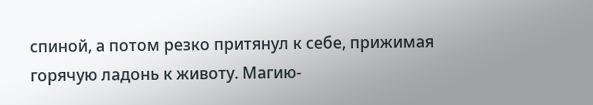спиной, а потом резко притянул к себе, прижимая горячую ладонь к животу. Магию-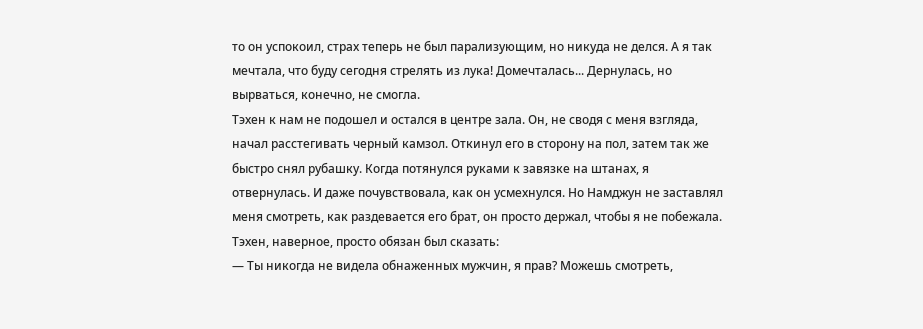то он успокоил, страх теперь не был парализующим, но никуда не делся. А я так мечтала, что буду сегодня стрелять из лука! Домечталась... Дернулась, но вырваться, конечно, не смогла.
Тэхен к нам не подошел и остался в центре зала. Он, не сводя с меня взгляда, начал расстегивать черный камзол. Откинул его в сторону на пол, затем так же быстро снял рубашку. Когда потянулся руками к завязке на штанах, я отвернулась. И даже почувствовала, как он усмехнулся. Но Намджун не заставлял меня смотреть, как раздевается его брат, он просто держал, чтобы я не побежала. Тэхен, наверное, просто обязан был сказать:
— Ты никогда не видела обнаженных мужчин, я прав? Можешь смотреть,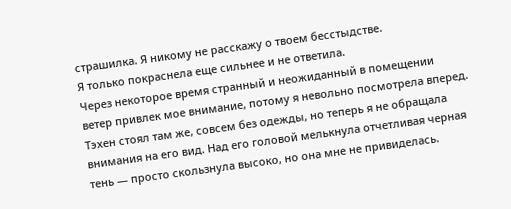страшилка. Я никому не расскажу о твоем бесстыдстве.
Я только покраснела еще сильнее и не ответила.
Через некоторое время странный и неожиданный в помещении ветер привлек мое внимание, потому я невольно посмотрела вперед. Тэхен стоял там же, совсем без одежды, но теперь я не обращала внимания на его вид. Над его головой мелькнула отчетливая черная тень — просто скользнула высоко, но она мне не привиделась.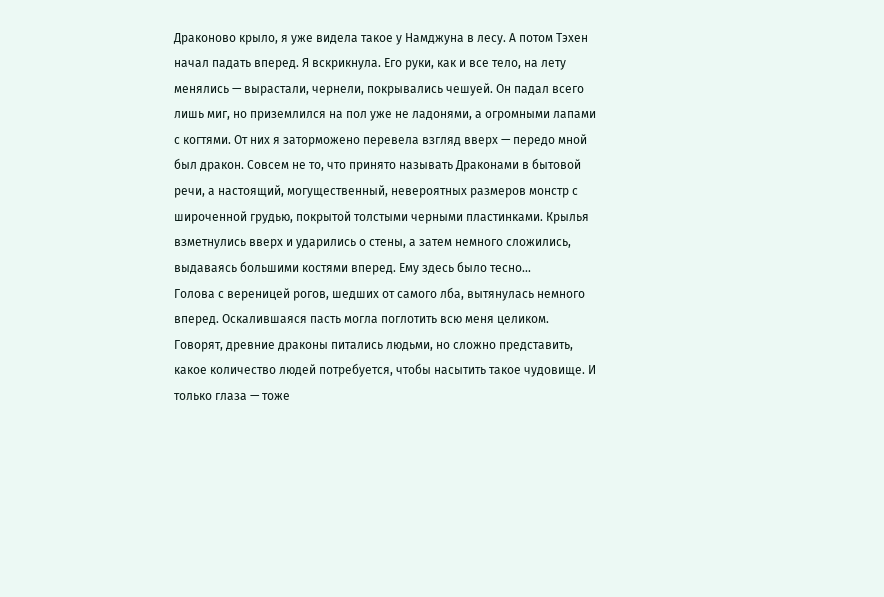Драконово крыло, я уже видела такое у Намджуна в лесу. А потом Тэхен начал падать вперед. Я вскрикнула. Его руки, как и все тело, на лету менялись — вырастали, чернели, покрывались чешуей. Он падал всего лишь миг, но приземлился на пол уже не ладонями, а огромными лапами с когтями. От них я заторможено перевела взгляд вверх — передо мной был дракон. Совсем не то, что принято называть Драконами в бытовой речи, а настоящий, могущественный, невероятных размеров монстр с широченной грудью, покрытой толстыми черными пластинками. Крылья взметнулись вверх и ударились о стены, а затем немного сложились, выдаваясь большими костями вперед. Ему здесь было тесно...
Голова с вереницей рогов, шедших от самого лба, вытянулась немного вперед. Оскалившаяся пасть могла поглотить всю меня целиком. Говорят, древние драконы питались людьми, но сложно представить, какое количество людей потребуется, чтобы насытить такое чудовище. И только глаза — тоже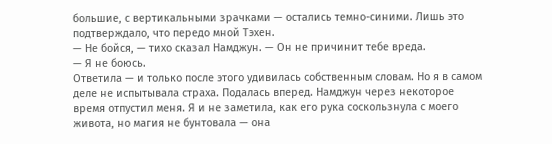большие, с вертикальными зрачками — остались темно-синими. Лишь это подтверждало, что передо мной Тэхен.
— Не бойся, — тихо сказал Намджун. — Он не причинит тебе вреда.
— Я не боюсь.
Ответила — и только после этого удивилась собственным словам. Но я в самом деле не испытывала страха. Подалась вперед. Намджун через некоторое время отпустил меня. Я и не заметила, как его рука соскользнула с моего живота, но магия не бунтовала — она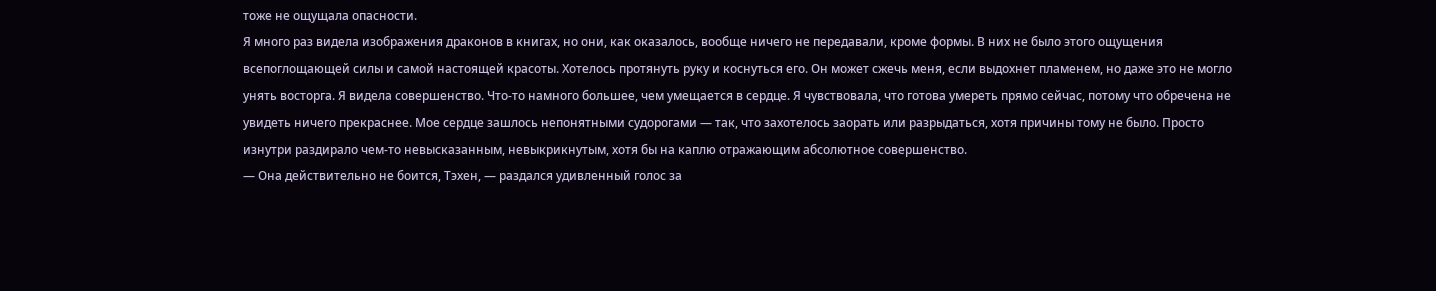тоже не ощущала опасности.
Я много раз видела изображения драконов в книгах, но они, как оказалось, вообще ничего не передавали, кроме формы. В них не было этого ощущения всепоглощающей силы и самой настоящей красоты. Хотелось протянуть руку и коснуться его. Он может сжечь меня, если выдохнет пламенем, но даже это не могло унять восторга. Я видела совершенство. Что-то намного большее, чем умещается в сердце. Я чувствовала, что готова умереть прямо сейчас, потому что обречена не увидеть ничего прекраснее. Мое сердце зашлось непонятными судорогами — так, что захотелось заорать или разрыдаться, хотя причины тому не было. Просто изнутри раздирало чем-то невысказанным, невыкрикнутым, хотя бы на каплю отражающим абсолютное совершенство.
— Она действительно не боится, Тэхен, — раздался удивленный голос за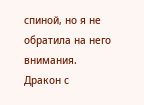спиной, но я не обратила на него внимания.
Дракон с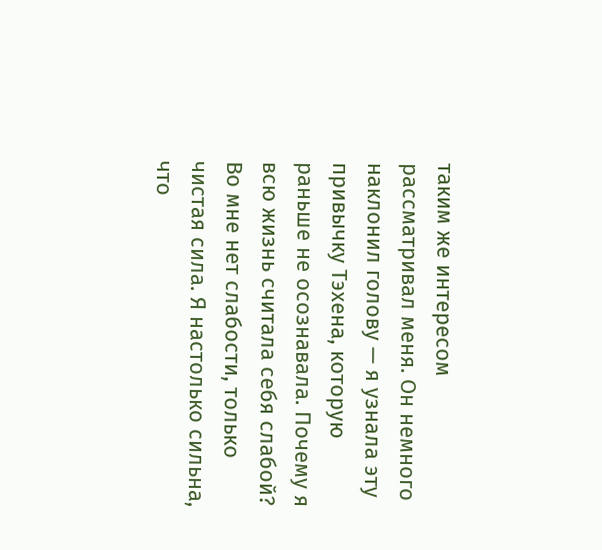таким же интересом рассматривал меня. Он немного наклонил голову — я узнала эту привычку Тэхена, которую раньше не осознавала. Почему я всю жизнь считала себя слабой? Во мне нет слабости, только чистая сила. Я настолько сильна, что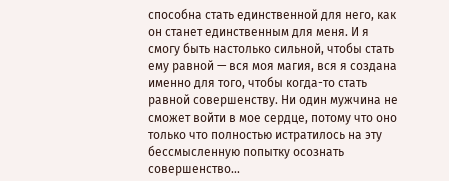способна стать единственной для него, как он станет единственным для меня. И я смогу быть настолько сильной, чтобы стать ему равной — вся моя магия, вся я создана именно для того, чтобы когда-то стать равной совершенству. Ни один мужчина не сможет войти в мое сердце, потому что оно только что полностью истратилось на эту бессмысленную попытку осознать совершенство...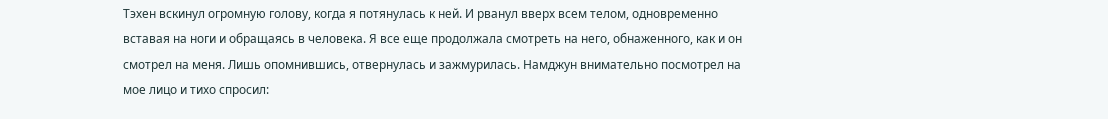Тэхен вскинул огромную голову, когда я потянулась к ней. И рванул вверх всем телом, одновременно вставая на ноги и обращаясь в человека. Я все еще продолжала смотреть на него, обнаженного, как и он смотрел на меня. Лишь опомнившись, отвернулась и зажмурилась. Намджун внимательно посмотрел на мое лицо и тихо спросил: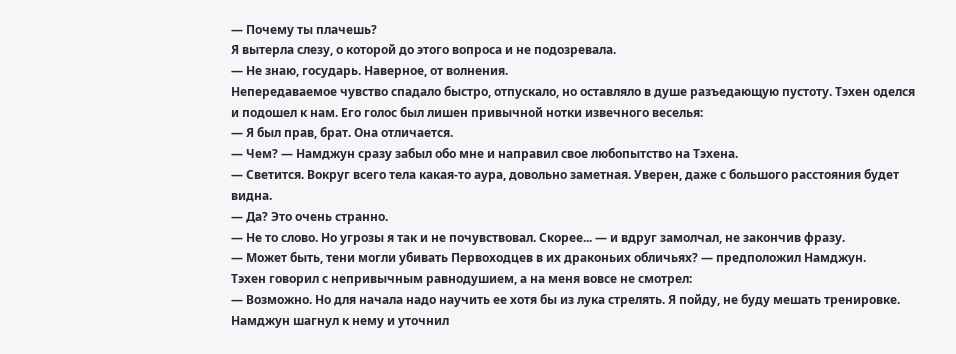— Почему ты плачешь?
Я вытерла слезу, о которой до этого вопроса и не подозревала.
— Не знаю, государь. Наверное, от волнения.
Непередаваемое чувство спадало быстро, отпускало, но оставляло в душе разъедающую пустоту. Тэхен оделся и подошел к нам. Его голос был лишен привычной нотки извечного веселья:
— Я был прав, брат. Она отличается.
— Чем? — Намджун сразу забыл обо мне и направил свое любопытство на Тэхена.
— Светится. Вокруг всего тела какая-то аура, довольно заметная. Уверен, даже с большого расстояния будет видна.
— Да? Это очень странно.
— Не то слово. Но угрозы я так и не почувствовал. Скорее... — и вдруг замолчал, не закончив фразу.
— Может быть, тени могли убивать Первоходцев в их драконьих обличьях? — предположил Намджун.
Тэхен говорил с непривычным равнодушием, а на меня вовсе не смотрел:
— Возможно. Но для начала надо научить ее хотя бы из лука стрелять. Я пойду, не буду мешать тренировке.
Намджун шагнул к нему и уточнил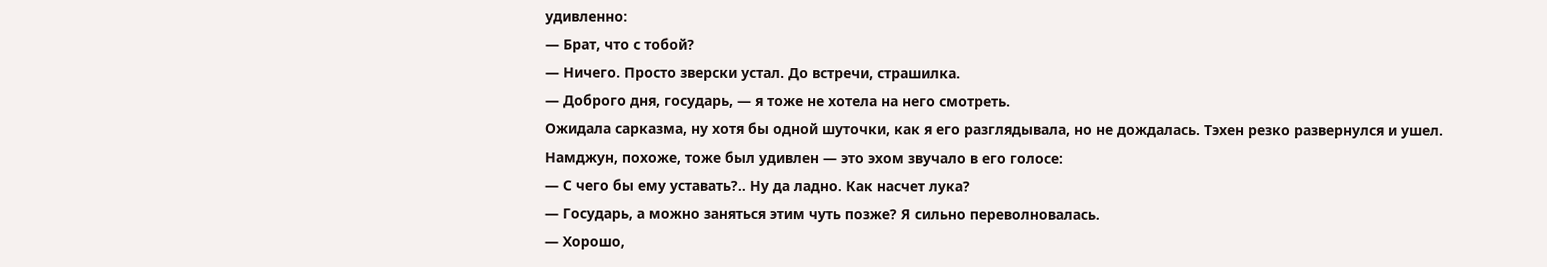удивленно:
— Брат, что с тобой?
— Ничего. Просто зверски устал. До встречи, страшилка.
— Доброго дня, государь, — я тоже не хотела на него смотреть.
Ожидала сарказма, ну хотя бы одной шуточки, как я его разглядывала, но не дождалась. Тэхен резко развернулся и ушел.
Намджун, похоже, тоже был удивлен — это эхом звучало в его голосе:
— С чего бы ему уставать?.. Ну да ладно. Как насчет лука?
— Государь, а можно заняться этим чуть позже? Я сильно переволновалась.
— Хорошо,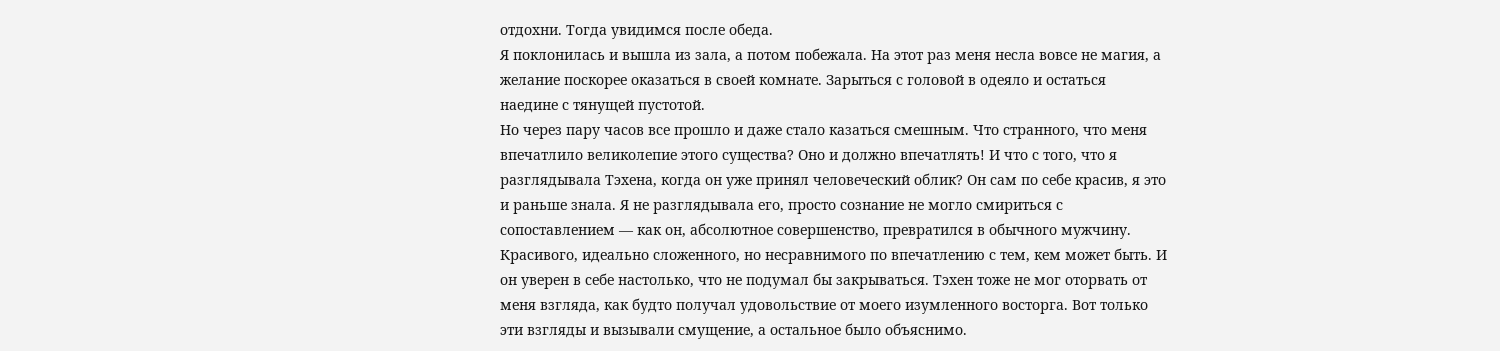отдохни. Тогда увидимся после обеда.
Я поклонилась и вышла из зала, а потом побежала. На этот раз меня несла вовсе не магия, а желание поскорее оказаться в своей комнате. Зарыться с головой в одеяло и остаться наедине с тянущей пустотой.
Но через пару часов все прошло и даже стало казаться смешным. Что странного, что меня впечатлило великолепие этого существа? Оно и должно впечатлять! И что с того, что я разглядывала Тэхена, когда он уже принял человеческий облик? Он сам по себе красив, я это и раньше знала. Я не разглядывала его, просто сознание не могло смириться с сопоставлением — как он, абсолютное совершенство, превратился в обычного мужчину. Красивого, идеально сложенного, но несравнимого по впечатлению с тем, кем может быть. И он уверен в себе настолько, что не подумал бы закрываться. Тэхен тоже не мог оторвать от меня взгляда, как будто получал удовольствие от моего изумленного восторга. Вот только эти взгляды и вызывали смущение, а остальное было объяснимо.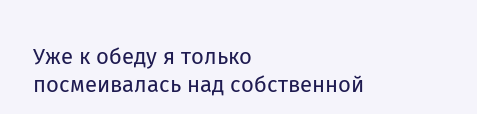Уже к обеду я только посмеивалась над собственной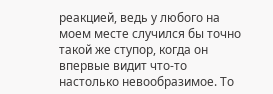реакцией, ведь у любого на моем месте случился бы точно такой же ступор, когда он впервые видит что-то настолько невообразимое. То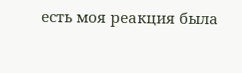есть моя реакция была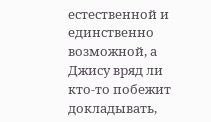естественной и единственно возможной, а Джису вряд ли кто-то побежит докладывать,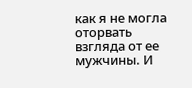как я не могла оторвать взгляда от ее мужчины. И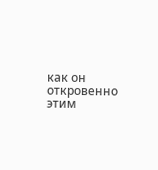как он откровенно этим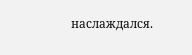наслаждался.